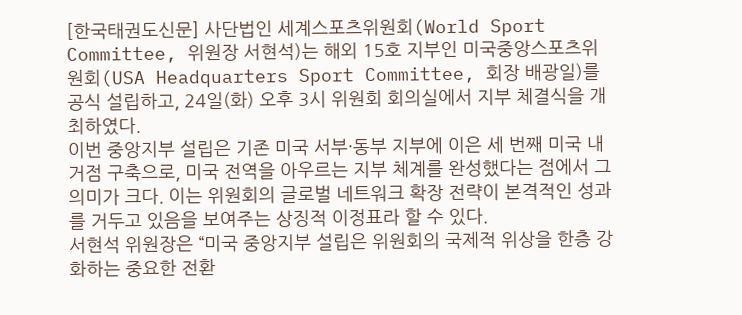[한국태권도신문] 사단법인 세계스포츠위원회(World Sport Committee, 위원장 서현석)는 해외 15호 지부인 미국중앙스포츠위원회(USA Headquarters Sport Committee, 회장 배광일)를 공식 설립하고, 24일(화) 오후 3시 위원회 회의실에서 지부 체결식을 개최하였다.
이번 중앙지부 설립은 기존 미국 서부·동부 지부에 이은 세 번째 미국 내 거점 구축으로, 미국 전역을 아우르는 지부 체계를 완성했다는 점에서 그 의미가 크다. 이는 위원회의 글로벌 네트워크 확장 전략이 본격적인 성과를 거두고 있음을 보여주는 상징적 이정표라 할 수 있다.
서현석 위원장은 “미국 중앙지부 설립은 위원회의 국제적 위상을 한층 강화하는 중요한 전환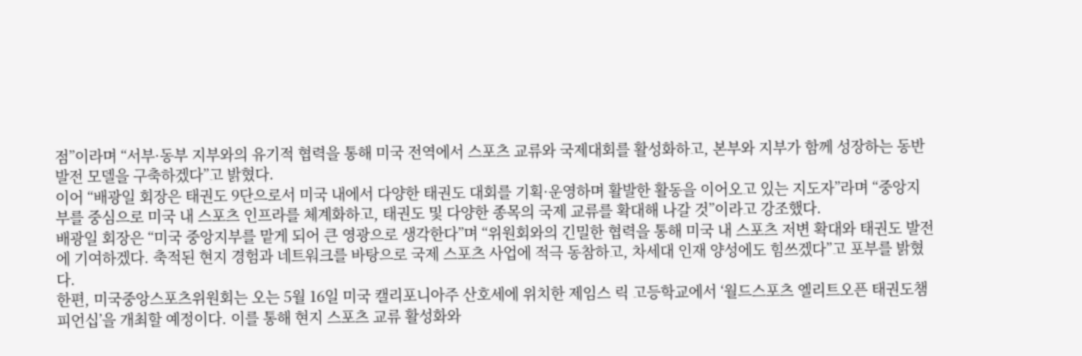점”이라며 “서부·동부 지부와의 유기적 협력을 통해 미국 전역에서 스포츠 교류와 국제대회를 활성화하고, 본부와 지부가 함께 성장하는 동반 발전 모델을 구축하겠다”고 밝혔다.
이어 “배광일 회장은 태권도 9단으로서 미국 내에서 다양한 태권도 대회를 기획·운영하며 활발한 활동을 이어오고 있는 지도자”라며 “중앙지부를 중심으로 미국 내 스포츠 인프라를 체계화하고, 태권도 및 다양한 종목의 국제 교류를 확대해 나갈 것”이라고 강조했다.
배광일 회장은 “미국 중앙지부를 맡게 되어 큰 영광으로 생각한다”며 “위원회와의 긴밀한 협력을 통해 미국 내 스포츠 저변 확대와 태권도 발전에 기여하겠다. 축적된 현지 경험과 네트워크를 바탕으로 국제 스포츠 사업에 적극 동참하고, 차세대 인재 양성에도 힘쓰겠다”고 포부를 밝혔다.
한편, 미국중앙스포츠위원회는 오는 5월 16일 미국 캘리포니아주 산호세에 위치한 제임스 릭 고등학교에서 ‘월드스포츠 엘리트오픈 태권도챔피언십’을 개최할 예정이다. 이를 통해 현지 스포츠 교류 활성화와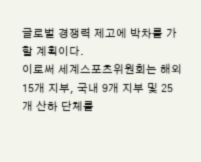글로벌 경쟁력 제고에 박차를 가할 계획이다.
이로써 세계스포츠위원회는 해외 15개 지부, 국내 9개 지부 및 25개 산하 단체를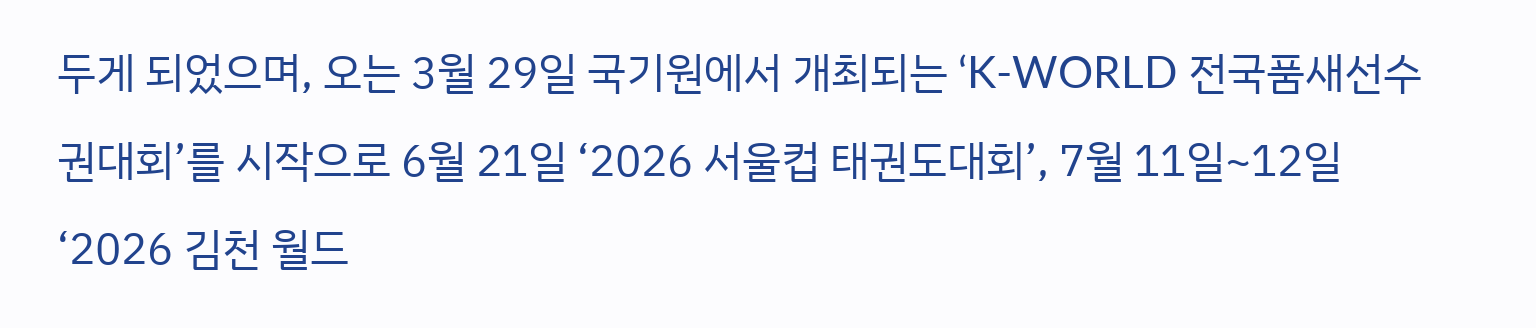두게 되었으며, 오는 3월 29일 국기원에서 개최되는 ‘K-WORLD 전국품새선수권대회’를 시작으로 6월 21일 ‘2026 서울컵 태권도대회’, 7월 11일~12일 ‘2026 김천 월드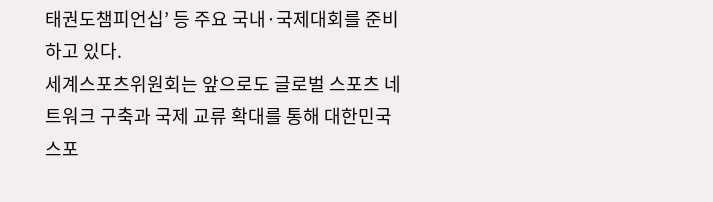태권도챔피언십’ 등 주요 국내·국제대회를 준비하고 있다.
세계스포츠위원회는 앞으로도 글로벌 스포츠 네트워크 구축과 국제 교류 확대를 통해 대한민국 스포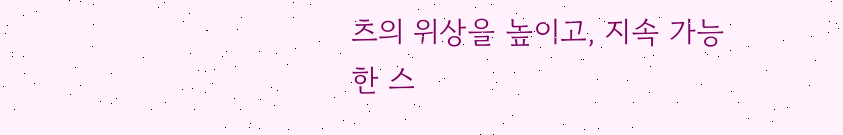츠의 위상을 높이고, 지속 가능한 스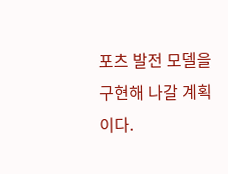포츠 발전 모델을 구현해 나갈 계획이다.